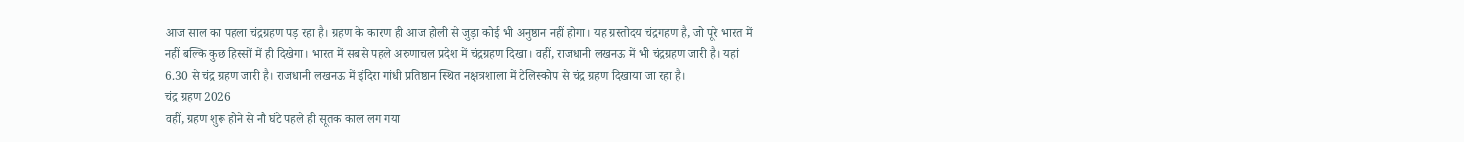आज साल का पहला चंद्रग्रहण पड़ रहा है। ग्रहण के कारण ही आज होली से जुड़ा कोई भी अनुष्ठान नहीं होगा। यह ग्रस्तोदय चंद्रगहण है, जो पूरे भारत में नहीं बल्कि कुछ हिस्सों में ही दिखेगा। भारत में सबसे पहले अरुणाचल प्रदेश में चंद्रग्रहण दिखा। वहीं, राजधानी लखनऊ में भी चंद्रग्रहण जारी है। यहां 6.30 से चंद्र ग्रहण जारी है। राजधानी लखनऊ में इंदिरा गांधी प्रतिष्ठान स्थित नक्षत्रशाला में टेलिस्कोप से चंद्र ग्रहण दिखाया जा रहा है।
चंद्र ग्रहण 2026
वहीं, ग्रहण शुरू होने से नौ घंटे पहले ही सूतक काल लग गया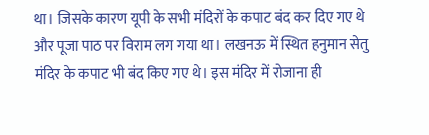था। जिसके कारण यूपी के सभी मंदिरों के कपाट बंद कर दिए गए थे और पूजा पाठ पर विराम लग गया था। लखनऊ में स्थित हनुमान सेतु मंदिर के कपाट भी बंद किए गए थे। इस मंदिर में रोजाना ही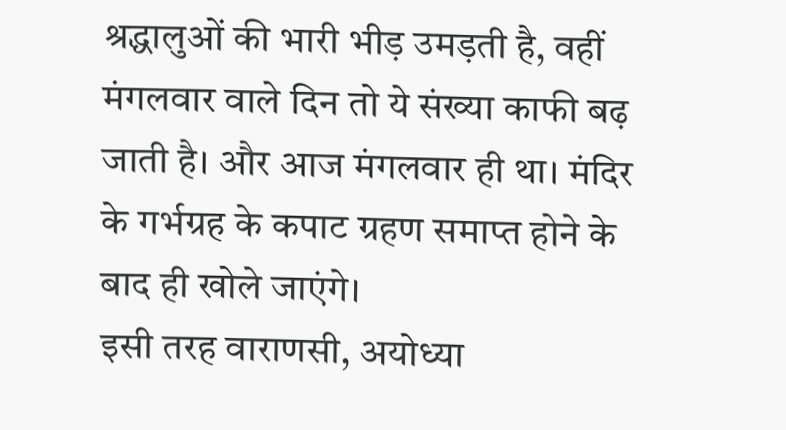श्रद्धालुओं की भारी भीड़ उमड़ती है, वहीं मंगलवार वाले दिन तो ये संख्या काफी बढ़ जाती है। और आज मंगलवार ही था। मंदिर के गर्भग्रह के कपाट ग्रहण समाप्त होने के बाद ही खोले जाएंगे।
इसी तरह वाराणसी, अयोध्या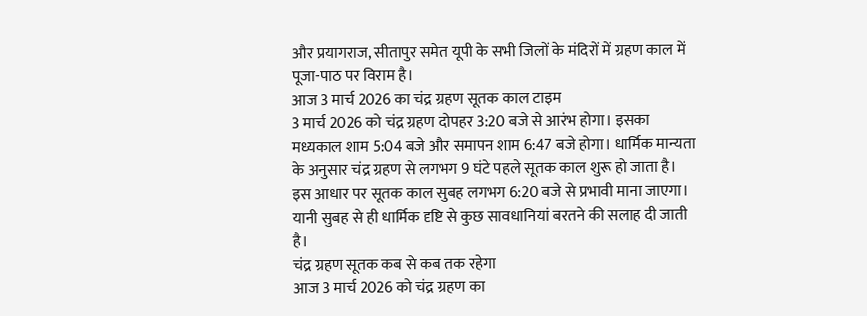और प्रयागराज, सीतापुर समेत यूपी के सभी जिलों के मंदिरों में ग्रहण काल में पूजा-पाठ पर विराम है।
आज 3 मार्च 2026 का चंद्र ग्रहण सूतक काल टाइम
3 मार्च 2026 को चंद्र ग्रहण दोपहर 3:20 बजे से आरंभ होगा। इसका मध्यकाल शाम 5:04 बजे और समापन शाम 6:47 बजे होगा। धार्मिक मान्यता के अनुसार चंद्र ग्रहण से लगभग 9 घंटे पहले सूतक काल शुरू हो जाता है। इस आधार पर सूतक काल सुबह लगभग 6:20 बजे से प्रभावी माना जाएगा। यानी सुबह से ही धार्मिक दृष्टि से कुछ सावधानियां बरतने की सलाह दी जाती है।
चंद्र ग्रहण सूतक कब से कब तक रहेगा
आज 3 मार्च 2026 को चंद्र ग्रहण का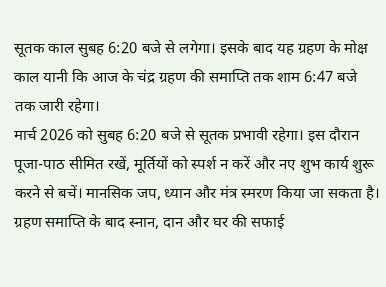सूतक काल सुबह 6:20 बजे से लगेगा। इसके बाद यह ग्रहण के मोक्ष काल यानी कि आज के चंद्र ग्रहण की समाप्ति तक शाम 6:47 बजे तक जारी रहेगा।
मार्च 2026 को सुबह 6:20 बजे से सूतक प्रभावी रहेगा। इस दौरान पूजा-पाठ सीमित रखें, मूर्तियों को स्पर्श न करें और नए शुभ कार्य शुरू करने से बचें। मानसिक जप, ध्यान और मंत्र स्मरण किया जा सकता है। ग्रहण समाप्ति के बाद स्नान, दान और घर की सफाई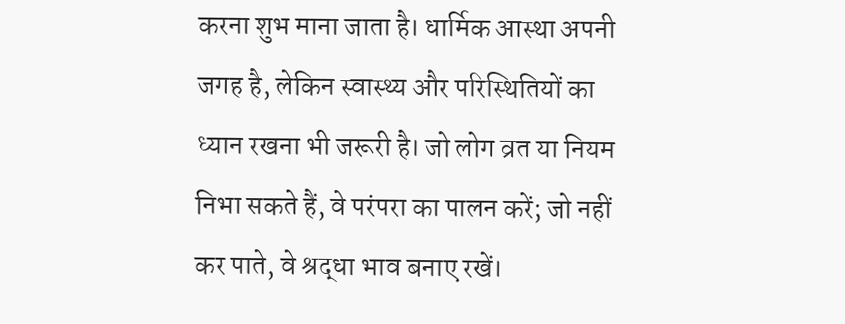करना शुभ माना जाता है। धार्मिक आस्था अपनी जगह है, लेकिन स्वास्थ्य और परिस्थितियों का ध्यान रखना भी जरूरी है। जो लोग व्रत या नियम निभा सकते हैं, वे परंपरा का पालन करें; जो नहीं कर पाते, वे श्रद्धा भाव बनाए रखें।